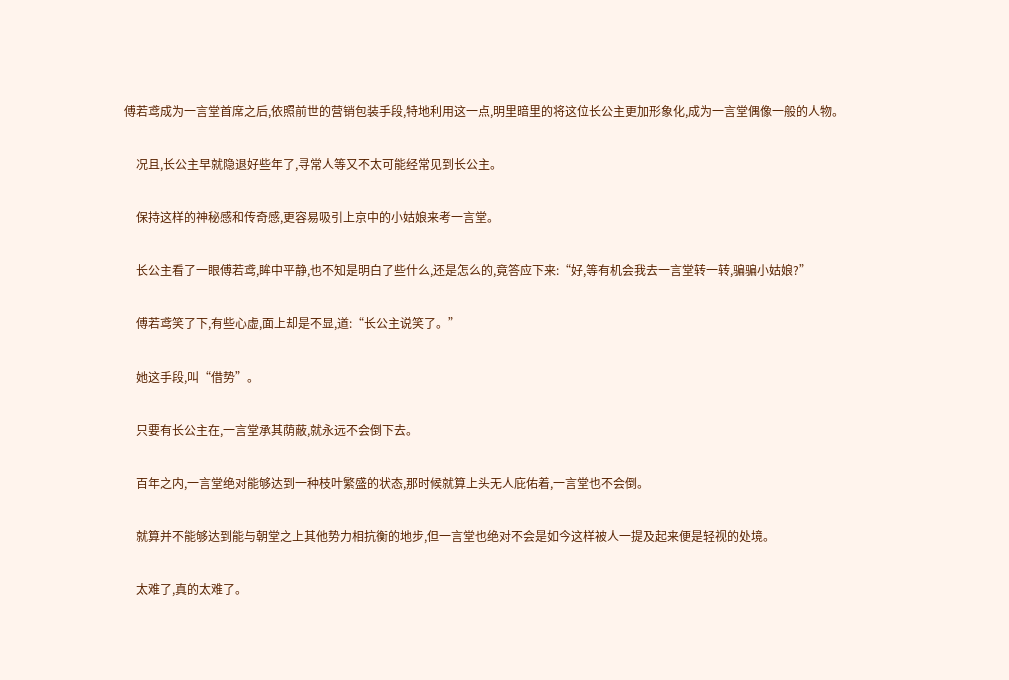傅若鸢成为一言堂首席之后,依照前世的营销包装手段,特地利用这一点,明里暗里的将这位长公主更加形象化,成为一言堂偶像一般的人物。

    况且,长公主早就隐退好些年了,寻常人等又不太可能经常见到长公主。

    保持这样的神秘感和传奇感,更容易吸引上京中的小姑娘来考一言堂。

    长公主看了一眼傅若鸢,眸中平静,也不知是明白了些什么,还是怎么的,竟答应下来:“好,等有机会我去一言堂转一转,骗骗小姑娘?”

    傅若鸢笑了下,有些心虚,面上却是不显,道:“长公主说笑了。”

    她这手段,叫“借势”。

    只要有长公主在,一言堂承其荫蔽,就永远不会倒下去。

    百年之内,一言堂绝对能够达到一种枝叶繁盛的状态,那时候就算上头无人庇佑着,一言堂也不会倒。

    就算并不能够达到能与朝堂之上其他势力相抗衡的地步,但一言堂也绝对不会是如今这样被人一提及起来便是轻视的处境。

    太难了,真的太难了。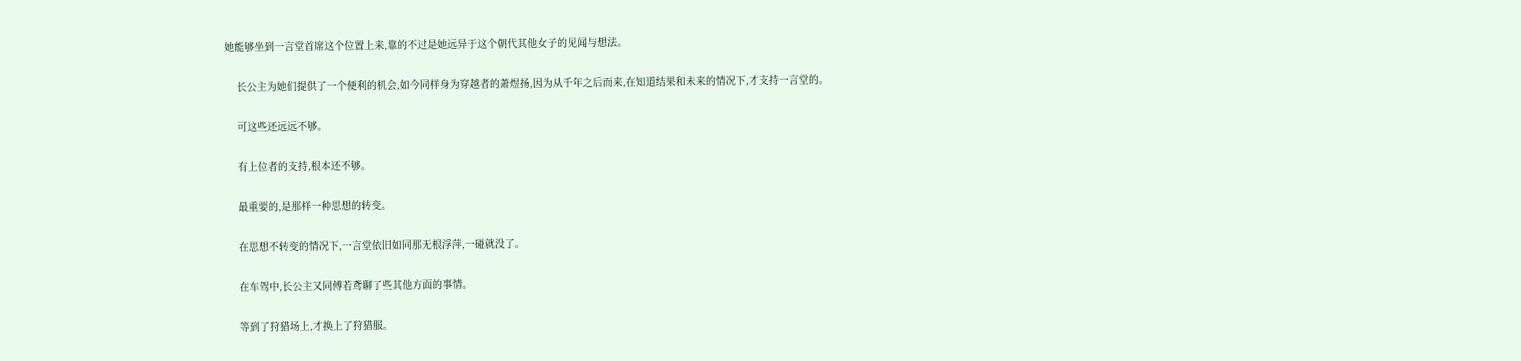她能够坐到一言堂首席这个位置上来,靠的不过是她远异于这个朝代其他女子的见闻与想法。

    长公主为她们提供了一个便利的机会,如今同样身为穿越者的萧煜扬,因为从千年之后而来,在知道结果和未来的情况下,才支持一言堂的。

    可这些还远远不够。

    有上位者的支持,根本还不够。

    最重要的,是那样一种思想的转变。

    在思想不转变的情况下,一言堂依旧如同那无根浮萍,一碰就没了。

    在车驾中,长公主又同傅若鸢聊了些其他方面的事情。

    等到了狩猎场上,才换上了狩猎服。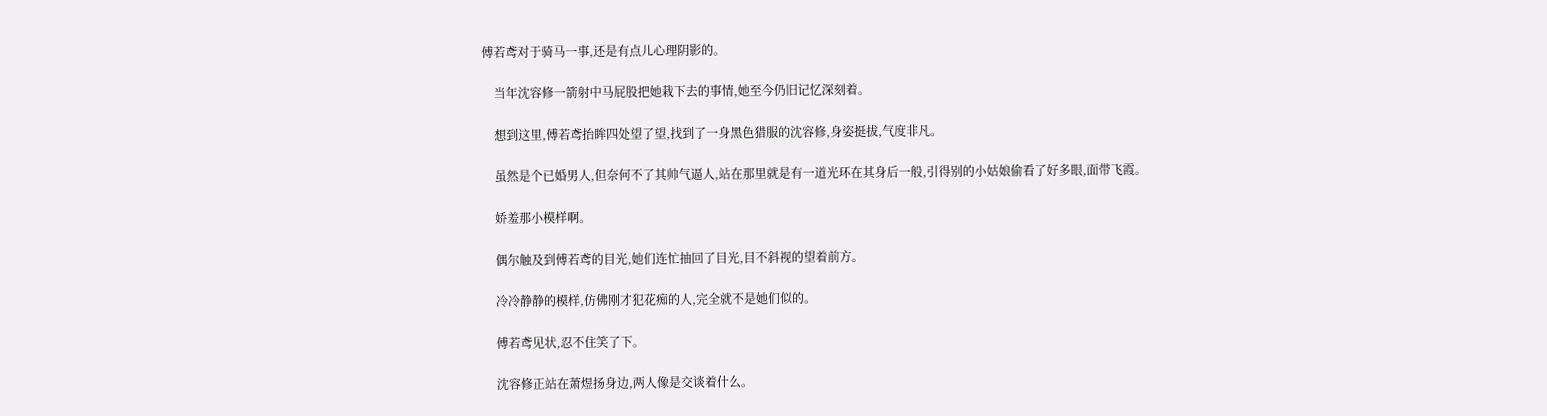傅若鸢对于骑马一事,还是有点儿心理阴影的。

    当年沈容修一箭射中马屁股把她栽下去的事情,她至今仍旧记忆深刻着。

    想到这里,傅若鸢抬眸四处望了望,找到了一身黑色猎服的沈容修,身姿挺拔,气度非凡。

    虽然是个已婚男人,但奈何不了其帅气逼人,站在那里就是有一道光环在其身后一般,引得别的小姑娘偷看了好多眼,面带飞霞。

    娇羞那小模样啊。

    偶尔触及到傅若鸢的目光,她们连忙抽回了目光,目不斜视的望着前方。

    冷冷静静的模样,仿佛刚才犯花痴的人,完全就不是她们似的。

    傅若鸢见状,忍不住笑了下。

    沈容修正站在萧煜扬身边,两人像是交谈着什么。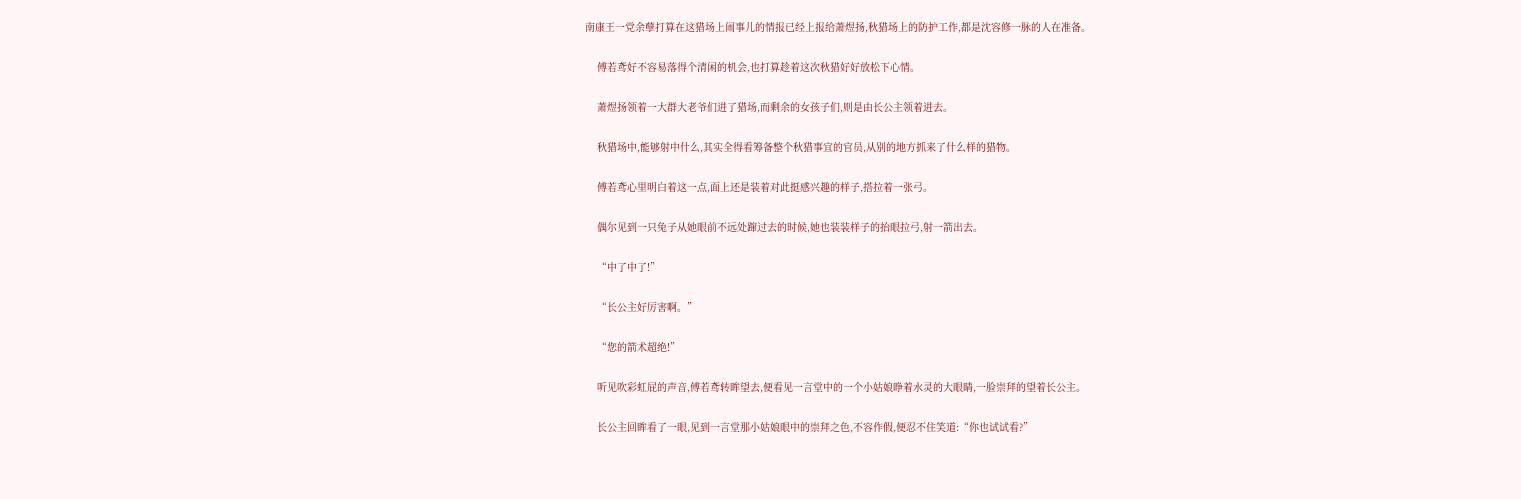南康王一党余孽打算在这猎场上闹事儿的情报已经上报给萧煜扬,秋猎场上的防护工作,都是沈容修一脉的人在准备。

    傅若鸢好不容易落得个清闲的机会,也打算趁着这次秋猎好好放松下心情。

    萧煜扬领着一大群大老爷们进了猎场,而剩余的女孩子们,则是由长公主领着进去。

    秋猎场中,能够射中什么,其实全得看筹备整个秋猎事宜的官员,从别的地方抓来了什么样的猎物。

    傅若鸢心里明白着这一点,面上还是装着对此挺感兴趣的样子,搭拉着一张弓。

    偶尔见到一只兔子从她眼前不远处蹿过去的时候,她也装装样子的抬眼拉弓,射一箭出去。

    “中了中了!”

    “长公主好厉害啊。”

    “您的箭术超绝!”

    听见吹彩虹屁的声音,傅若鸢转眸望去,便看见一言堂中的一个小姑娘睁着水灵的大眼睛,一脸崇拜的望着长公主。

    长公主回眸看了一眼,见到一言堂那小姑娘眼中的崇拜之色,不容作假,便忍不住笑道:“你也试试看?”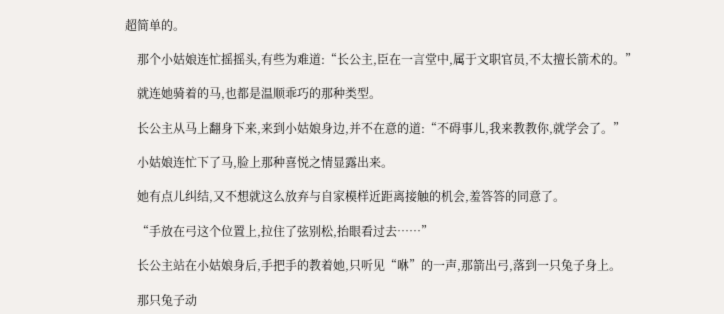超简单的。

    那个小姑娘连忙摇摇头,有些为难道:“长公主,臣在一言堂中,属于文职官员,不太擅长箭术的。”

    就连她骑着的马,也都是温顺乖巧的那种类型。

    长公主从马上翻身下来,来到小姑娘身边,并不在意的道:“不碍事儿,我来教教你,就学会了。”

    小姑娘连忙下了马,脸上那种喜悦之情显露出来。

    她有点儿纠结,又不想就这么放弃与自家模样近距离接触的机会,羞答答的同意了。

    “手放在弓这个位置上,拉住了弦别松,抬眼看过去……”

    长公主站在小姑娘身后,手把手的教着她,只听见“咻”的一声,那箭出弓,落到一只兔子身上。

    那只兔子动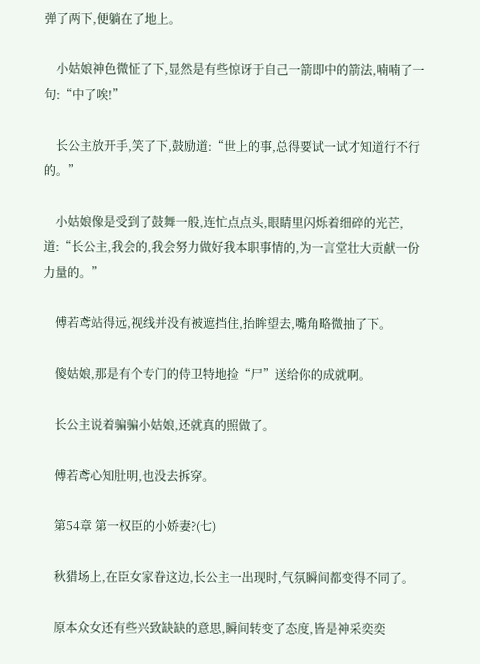弹了两下,便躺在了地上。

    小姑娘神色微怔了下,显然是有些惊讶于自己一箭即中的箭法,喃喃了一句:“中了唉!”

    长公主放开手,笑了下,鼓励道:“世上的事,总得要试一试才知道行不行的。”

    小姑娘像是受到了鼓舞一般,连忙点点头,眼睛里闪烁着细碎的光芒,道:“长公主,我会的,我会努力做好我本职事情的,为一言堂壮大贡献一份力量的。”

    傅若鸢站得远,视线并没有被遮挡住,抬眸望去,嘴角略微抽了下。

    傻姑娘,那是有个专门的侍卫特地捡“尸”送给你的成就啊。

    长公主说着骗骗小姑娘,还就真的照做了。

    傅若鸢心知肚明,也没去拆穿。

    第54章 第一权臣的小娇妻?(七)

    秋猎场上,在臣女家眷这边,长公主一出现时,气氛瞬间都变得不同了。

    原本众女还有些兴致缺缺的意思,瞬间转变了态度,皆是神采奕奕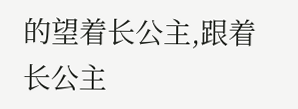的望着长公主,跟着长公主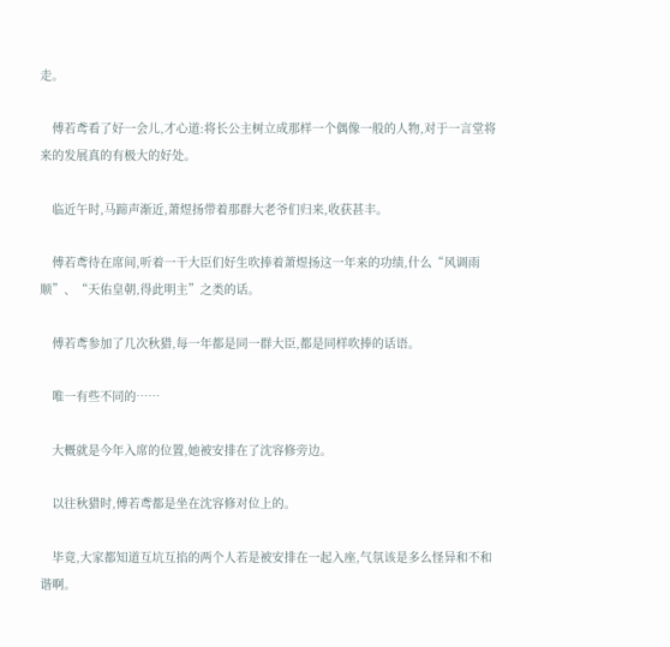走。

    傅若鸢看了好一会儿,才心道:将长公主树立成那样一个偶像一般的人物,对于一言堂将来的发展真的有极大的好处。

    临近午时,马蹄声渐近,萧煜扬带着那群大老爷们归来,收获甚丰。

    傅若鸢待在席间,听着一干大臣们好生吹捧着萧煜扬这一年来的功绩,什么“风调雨顺”、“天佑皇朝,得此明主”之类的话。

    傅若鸢参加了几次秋猎,每一年都是同一群大臣,都是同样吹捧的话语。

    唯一有些不同的……

    大概就是今年入席的位置,她被安排在了沈容修旁边。

    以往秋猎时,傅若鸢都是坐在沈容修对位上的。

    毕竟,大家都知道互坑互掐的两个人若是被安排在一起入座,气氛该是多么怪异和不和谐啊。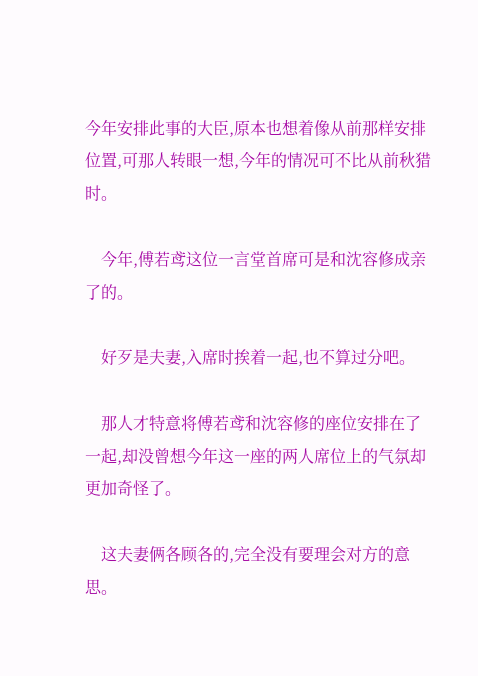今年安排此事的大臣,原本也想着像从前那样安排位置,可那人转眼一想,今年的情况可不比从前秋猎时。

    今年,傅若鸢这位一言堂首席可是和沈容修成亲了的。

    好歹是夫妻,入席时挨着一起,也不算过分吧。

    那人才特意将傅若鸢和沈容修的座位安排在了一起,却没曾想今年这一座的两人席位上的气氛却更加奇怪了。

    这夫妻俩各顾各的,完全没有要理会对方的意思。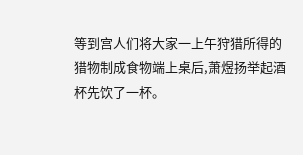等到宫人们将大家一上午狩猎所得的猎物制成食物端上桌后,萧煜扬举起酒杯先饮了一杯。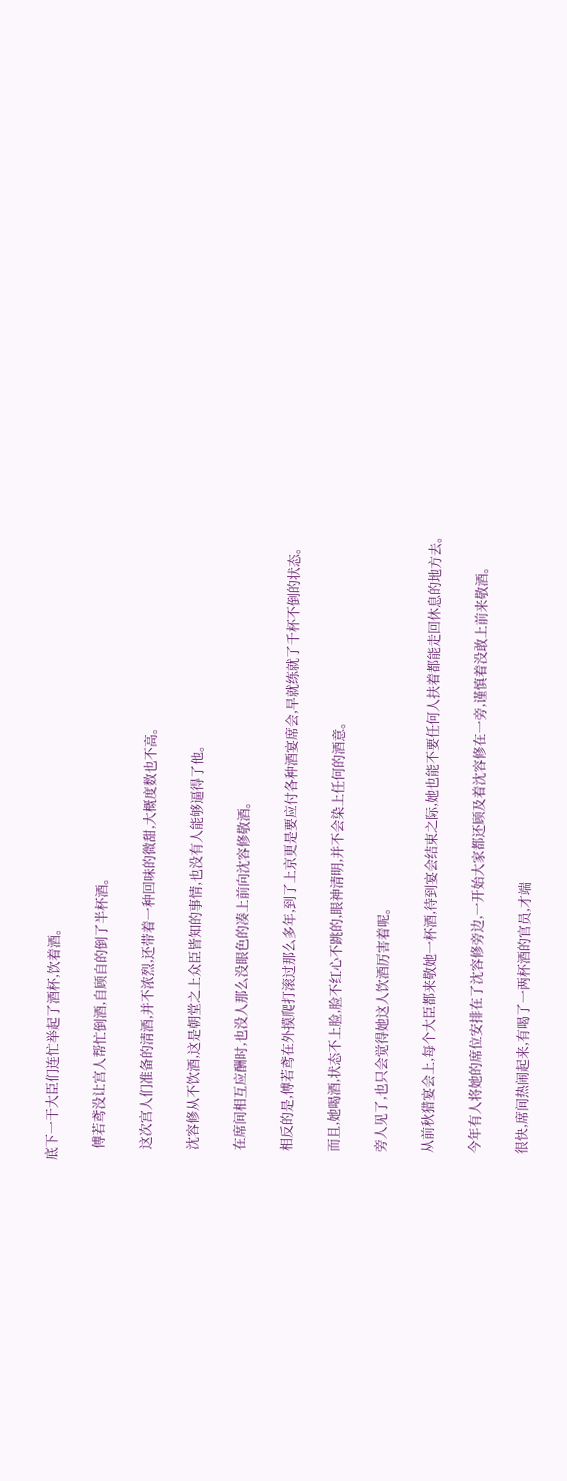底下一干大臣们连忙举起了酒杯,饮着酒。

    傅若鸢没让宫人帮忙倒酒,自顾自的倒了半杯酒。

    这次宫人们准备的清酒,并不浓烈,还带着一种回味的微甜,大概度数也不高。

    沈容修从不饮酒,这是朝堂之上众臣皆知的事情,也没有人能够逼得了他。

    在席间相互应酬时,也没人那么没眼色的凑上前向沈容修敬酒。

    相反的是,傅若鸢在外摸爬打滚过那么多年,到了上京更是要应付各种酒宴席会,早就练就了千杯不倒的状态。

    而且,她喝酒,状态不上脸,脸不红心不跳的,眼神清明,并不会染上任何的酒意。

    旁人见了,也只会觉得她这人饮酒厉害着呢。

    从前秋猎宴会上,每个大臣都来敬她一杯酒,待到宴会结束之际,她也能不要任何人扶着都能走回休息的地方去。

    今年有人将她的席位安排在了沈容修旁边,一开始大家都还顾及着沈容修在一旁,谨慎着没敢上前来敬酒。

    很快,席间热闹起来,有喝了一两杯酒的官员,才端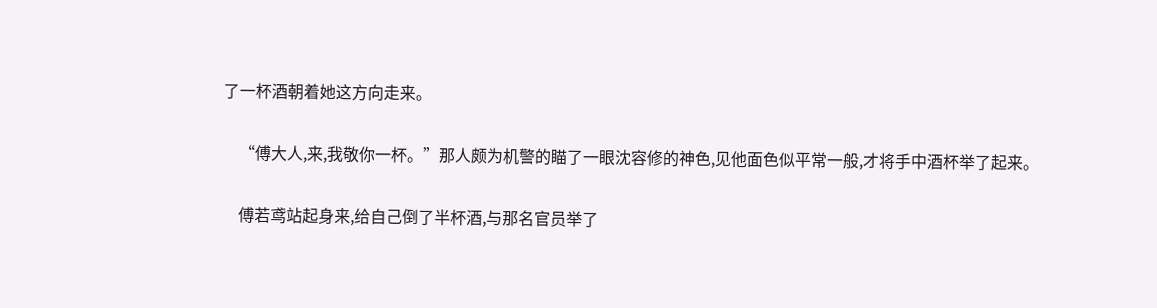了一杯酒朝着她这方向走来。

    “傅大人,来,我敬你一杯。”那人颇为机警的瞄了一眼沈容修的神色,见他面色似平常一般,才将手中酒杯举了起来。

    傅若鸢站起身来,给自己倒了半杯酒,与那名官员举了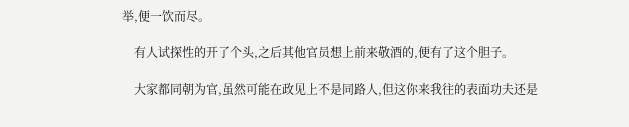举,便一饮而尽。

    有人试探性的开了个头,之后其他官员想上前来敬酒的,便有了这个胆子。

    大家都同朝为官,虽然可能在政见上不是同路人,但这你来我往的表面功夫还是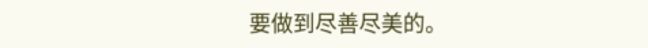要做到尽善尽美的。